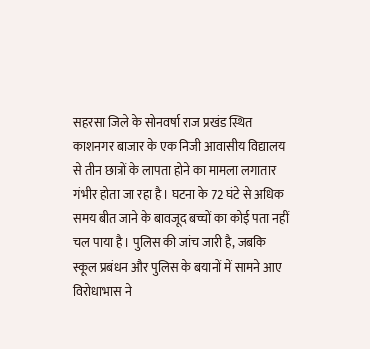सहरसा जिले के सोनवर्षा राज प्रखंड स्थित काशनगर बाजार के एक निजी आवासीय विद्यालय से तीन छात्रों के लापता होने का मामला लगातार गंभीर होता जा रहा है। घटना के 72 घंटे से अधिक समय बीत जाने के बावजूद बच्चों का कोई पता नहीं चल पाया है। पुलिस की जांच जारी है, जबकि स्कूल प्रबंधन और पुलिस के बयानों में सामने आए विरोधाभास ने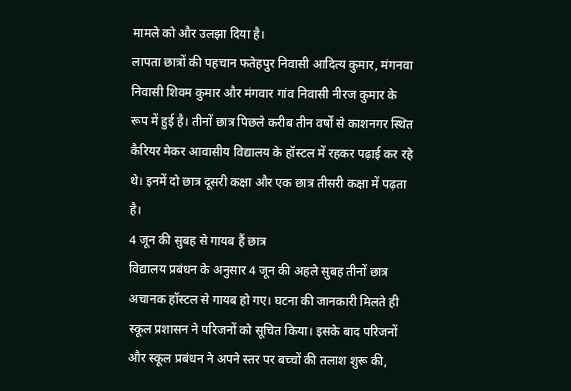मामले को और उलझा दिया है।
लापता छात्रों की पहचान फतेहपुर निवासी आदित्य कुमार, मंगनवा निवासी शिवम कुमार और मंगवार गांव निवासी नीरज कुमार के रूप में हुई है। तीनों छात्र पिछले करीब तीन वर्षों से काशनगर स्थित कैरियर मेकर आवासीय विद्यालय के हॉस्टल में रहकर पढ़ाई कर रहे थे। इनमें दो छात्र दूसरी कक्षा और एक छात्र तीसरी कक्षा में पढ़ता है।
4 जून की सुबह से गायब हैं छात्र
विद्यालय प्रबंधन के अनुसार 4 जून की अहले सुबह तीनों छात्र अचानक हॉस्टल से गायब हो गए। घटना की जानकारी मिलते ही स्कूल प्रशासन ने परिजनों को सूचित किया। इसके बाद परिजनों और स्कूल प्रबंधन ने अपने स्तर पर बच्चों की तलाश शुरू की,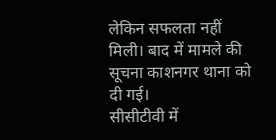लेकिन सफलता नहीं मिली। बाद में मामले की सूचना काशनगर थाना को दी गई।
सीसीटीवी में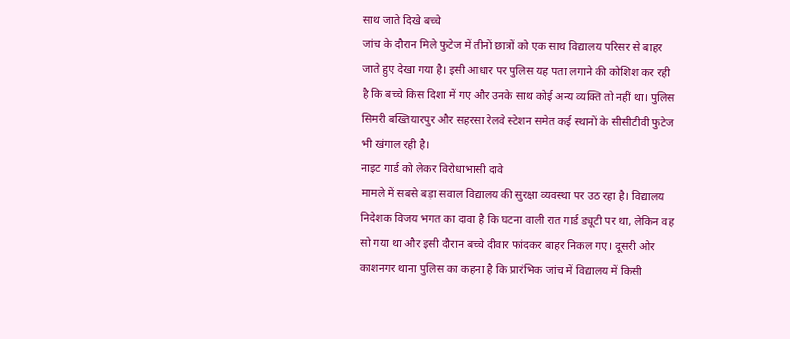साथ जाते दिखे बच्चे
जांच के दौरान मिले फुटेज में तीनों छात्रों को एक साथ विद्यालय परिसर से बाहर जाते हुए देखा गया है। इसी आधार पर पुलिस यह पता लगाने की कोशिश कर रही है कि बच्चे किस दिशा में गए और उनके साथ कोई अन्य व्यक्ति तो नहीं था। पुलिस सिमरी बख्तियारपुर और सहरसा रेलवे स्टेशन समेत कई स्थानों के सीसीटीवी फुटेज भी खंगाल रही है।
नाइट गार्ड को लेकर विरोधाभासी दावे
मामले में सबसे बड़ा सवाल विद्यालय की सुरक्षा व्यवस्था पर उठ रहा है। विद्यालय निदेशक विजय भगत का दावा है कि घटना वाली रात गार्ड ड्यूटी पर था, लेकिन वह सो गया था और इसी दौरान बच्चे दीवार फांदकर बाहर निकल गए। दूसरी ओर काशनगर थाना पुलिस का कहना है कि प्रारंभिक जांच में विद्यालय में किसी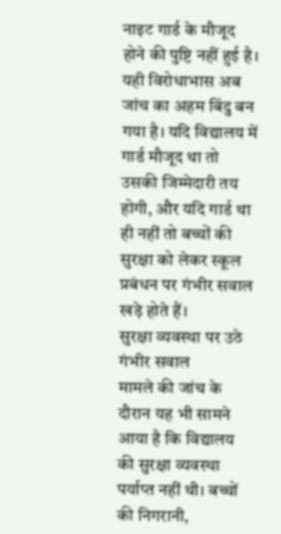नाइट गार्ड के मौजूद होने की पुष्टि नहीं हुई है।
यही विरोधाभास अब जांच का अहम बिंदु बन गया है। यदि विद्यालय में गार्ड मौजूद था तो उसकी जिम्मेदारी तय होगी, और यदि गार्ड था ही नहीं तो बच्चों की सुरक्षा को लेकर स्कूल प्रबंधन पर गंभीर सवाल खड़े होते हैं।
सुरक्षा व्यवस्था पर उठे गंभीर सवाल
मामले की जांच के दौरान यह भी सामने आया है कि विद्यालय की सुरक्षा व्यवस्था पर्याप्त नहीं थी। बच्चों की निगरानी,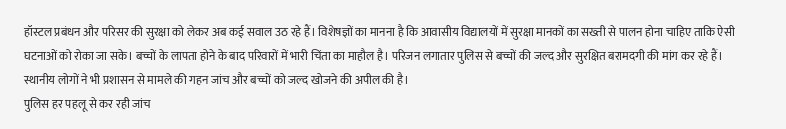हॉस्टल प्रबंधन और परिसर की सुरक्षा को लेकर अब कई सवाल उठ रहे हैं। विशेषज्ञों का मानना है कि आवासीय विद्यालयों में सुरक्षा मानकों का सख्ती से पालन होना चाहिए ताकि ऐसी घटनाओं को रोका जा सके। बच्चों के लापता होने के बाद परिवारों में भारी चिंता का माहौल है। परिजन लगातार पुलिस से बच्चों की जल्द और सुरक्षित बरामदगी की मांग कर रहे हैं। स्थानीय लोगों ने भी प्रशासन से मामले की गहन जांच और बच्चों को जल्द खोजने की अपील की है।
पुलिस हर पहलू से कर रही जांच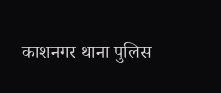काशनगर थाना पुलिस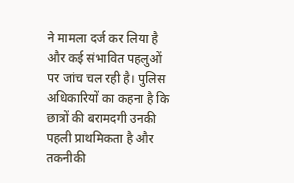ने मामला दर्ज कर लिया है और कई संभावित पहलुओं पर जांच चल रही है। पुलिस अधिकारियों का कहना है कि छात्रों की बरामदगी उनकी पहली प्राथमिकता है और तकनीकी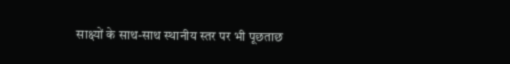साक्ष्यों के साथ-साथ स्थानीय स्तर पर भी पूछताछ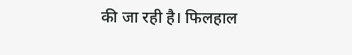की जा रही है। फिलहाल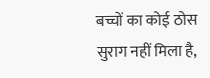बच्चों का कोई ठोस सुराग नहीं मिला है,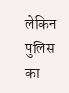लेकिन पुलिस का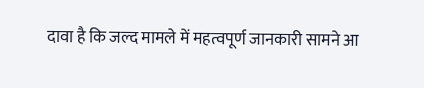दावा है कि जल्द मामले में महत्वपूर्ण जानकारी सामने आ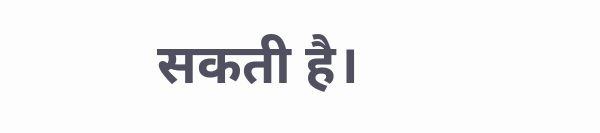सकती है।